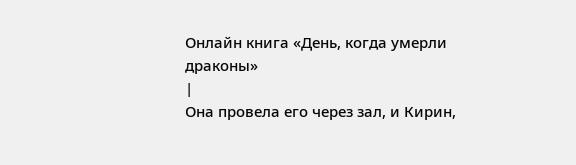Онлайн книга «День, когда умерли драконы»
|
Она провела его через зал, и Кирин,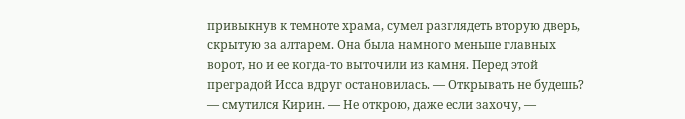привыкнув к темноте храма, сумел разглядеть вторую дверь, скрытую за алтарем. Она была намного меньше главных ворот, но и ее когда-то выточили из камня. Перед этой преградой Исса вдруг остановилась. — Открывать не будешь? — смутился Кирин. — Не открою, даже если захочу, —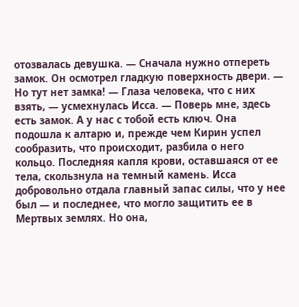отозвалась девушка. — Сначала нужно отпереть замок. Он осмотрел гладкую поверхность двери. — Но тут нет замка! — Глаза человека, что с них взять, — усмехнулась Исса. — Поверь мне, здесь есть замок. А у нас с тобой есть ключ. Она подошла к алтарю и, прежде чем Кирин успел сообразить, что происходит, разбила о него кольцо. Последняя капля крови, оставшаяся от ее тела, скользнула на темный камень. Исса добровольно отдала главный запас силы, что у нее был — и последнее, что могло защитить ее в Мертвых землях. Но она,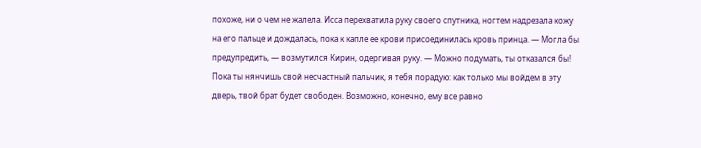похоже, ни о чем не жалела. Исса перехватила руку своего спутника, ногтем надрезала кожу на его пальце и дождалась, пока к капле ее крови присоединилась кровь принца. — Могла бы предупредить, — возмутился Кирин, одергивая руку. — Можно подумать, ты отказался бы! Пока ты нянчишь свой несчастный пальчик, я тебя порадую: как только мы войдем в эту дверь, твой брат будет свободен. Возможно, конечно, ему все равно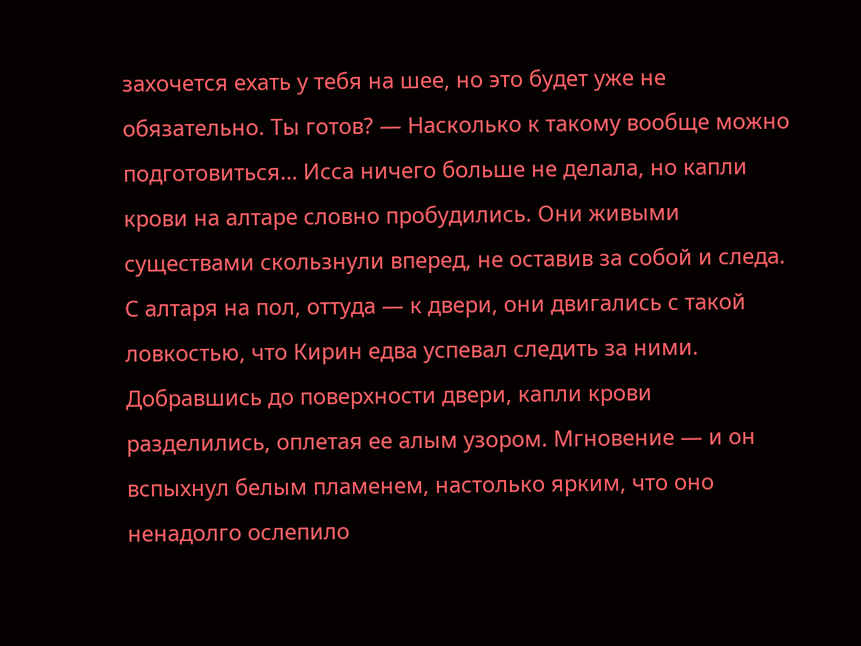захочется ехать у тебя на шее, но это будет уже не обязательно. Ты готов? — Насколько к такому вообще можно подготовиться… Исса ничего больше не делала, но капли крови на алтаре словно пробудились. Они живыми существами скользнули вперед, не оставив за собой и следа. С алтаря на пол, оттуда — к двери, они двигались с такой ловкостью, что Кирин едва успевал следить за ними. Добравшись до поверхности двери, капли крови разделились, оплетая ее алым узором. Мгновение — и он вспыхнул белым пламенем, настолько ярким, что оно ненадолго ослепило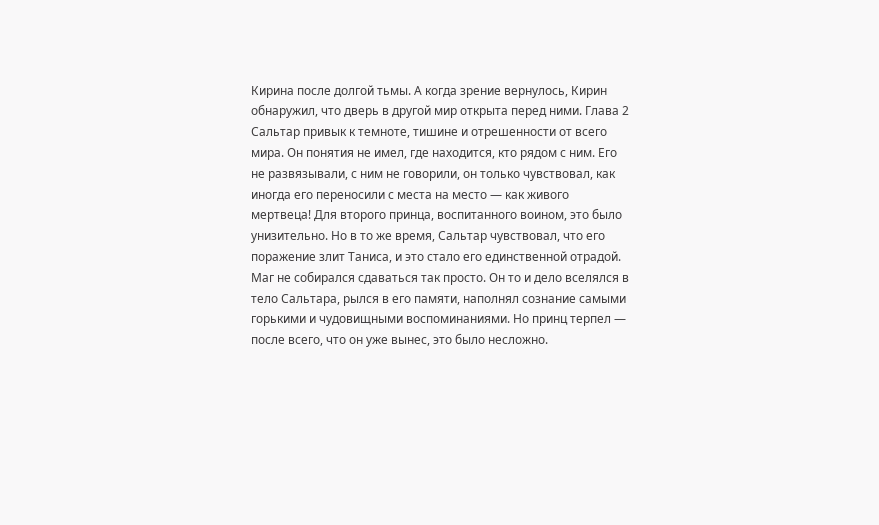Кирина после долгой тьмы. А когда зрение вернулось, Кирин обнаружил, что дверь в другой мир открыта перед ними. Глава 2 Сальтар привык к темноте, тишине и отрешенности от всего мира. Он понятия не имел, где находится, кто рядом с ним. Его не развязывали, с ним не говорили, он только чувствовал, как иногда его переносили с места на место — как живого мертвеца! Для второго принца, воспитанного воином, это было унизительно. Но в то же время, Сальтар чувствовал, что его поражение злит Таниса, и это стало его единственной отрадой. Маг не собирался сдаваться так просто. Он то и дело вселялся в тело Сальтара, рылся в его памяти, наполнял сознание самыми горькими и чудовищными воспоминаниями. Но принц терпел — после всего, что он уже вынес, это было несложно.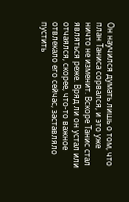Он научился думать лишь о том, что план Таниса сорвался, и это уже ничто не изменит. Вскоре Танис стал являться реже. Вряд ли он устал или отчаялся, скорее, что-то важное отвлекало его сейчас, заставляло пустить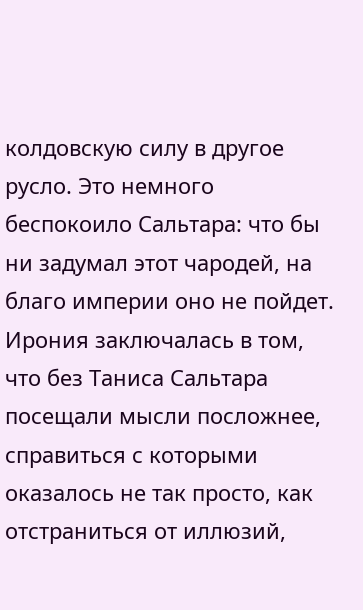колдовскую силу в другое русло. Это немного беспокоило Сальтара: что бы ни задумал этот чародей, на благо империи оно не пойдет. Ирония заключалась в том, что без Таниса Сальтара посещали мысли посложнее, справиться с которыми оказалось не так просто, как отстраниться от иллюзий,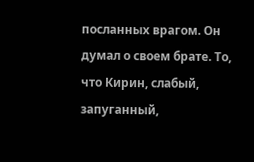посланных врагом. Он думал о своем брате. То, что Кирин, слабый, запуганный,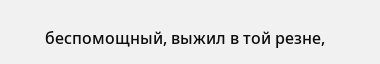беспомощный, выжил в той резне,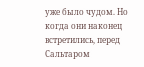уже было чудом. Но когда они наконец встретились, перед Сальтаром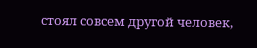стоял совсем другой человек,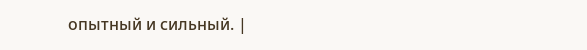опытный и сильный. |